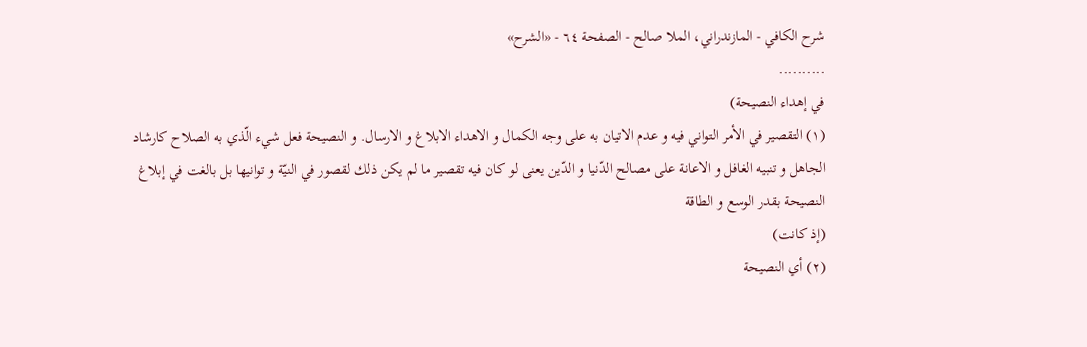شرح الكافي - المازندراني، الملا صالح - الصفحة ٦٤ - «الشرح»
..........
في إهداء النصيحة)
(١) التقصير في الأمر التواني فيه و عدم الاتيان به على وجه الكمال و الاهداء الابلاغ و الارسال. و النصيحة فعل شيء الّذي به الصلاح كارشاد الجاهل و تنبيه الغافل و الاعانة على مصالح الدّنيا و الدّين يعنى لو كان فيه تقصير ما لم يكن ذلك لقصور في النيّة و توانيها بل بالغت في إبلاغ النصيحة بقدر الوسع و الطاقة
(إذ كانت)
(٢) أي النصيحة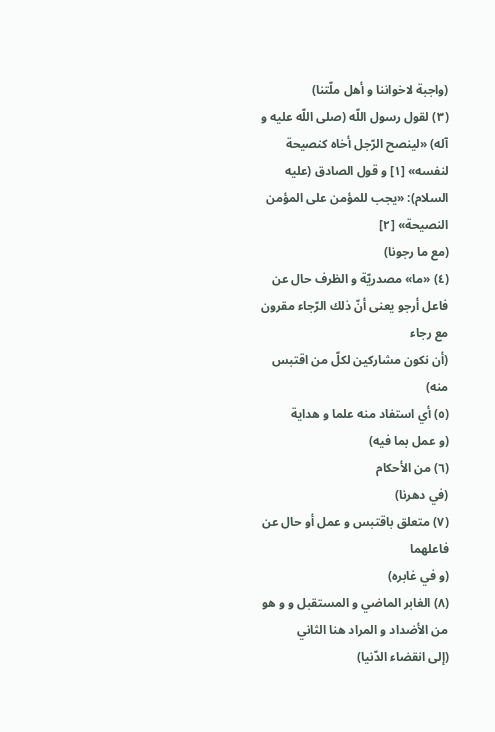(واجبة لاخواننا و أهل ملّتنا)
(٣) لقول رسول اللّه (صلى اللّه عليه و آله) «لينصح الرّجل أخاه كنصيحة لنفسه» [١] و قول الصادق (عليه السلام): «يجب للمؤمن على المؤمن النصيحة» [٢]
(مع ما رجونا)
(٤) «ما» مصدريّة و الظرف حال عن فاعل أرجو يعنى أنّ ذلك الرّجاء مقرون مع رجاء
(أن نكون مشاركين لكلّ من اقتبس منه)
(٥) أي استفاد منه علما و هداية
(و عمل بما فيه)
(٦) من الأحكام
(في دهرنا)
(٧) متعلق باقتبس و عمل أو حال عن فاعلهما
(و في غابره)
(٨) الغابر الماضي و المستقبل و و هو من الأضداد و المراد هنا الثاني
(إلى انقضاء الدّنيا)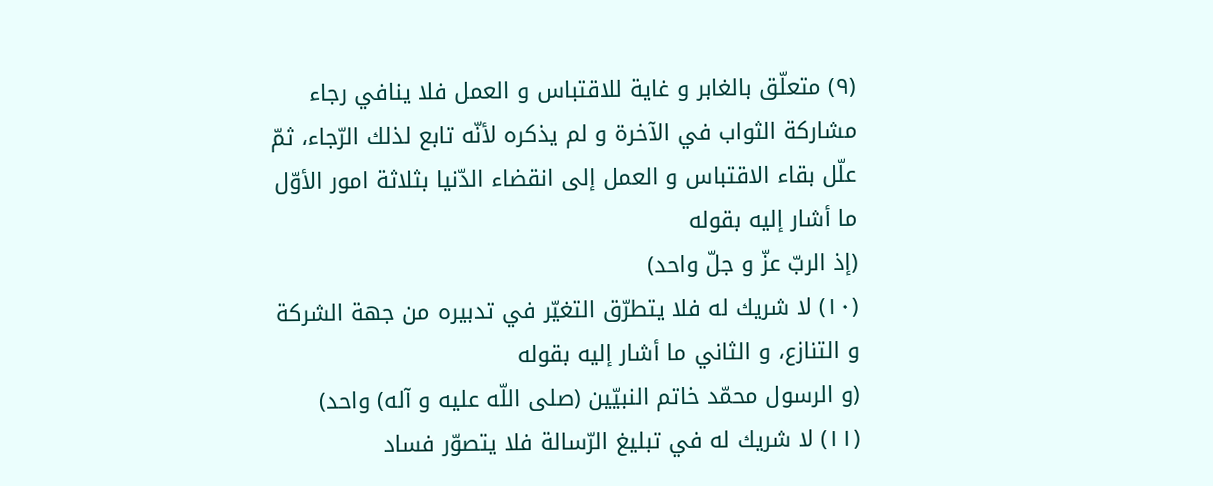(٩) متعلّق بالغابر و غاية للاقتباس و العمل فلا ينافي رجاء مشاركة الثواب في الآخرة و لم يذكره لأنّه تابع لذلك الرّجاء، ثمّ علّل بقاء الاقتباس و العمل إلى انقضاء الدّنيا بثلاثة امور الأوّل ما أشار إليه بقوله
(إذ الربّ عزّ و جلّ واحد)
(١٠) لا شريك له فلا يتطرّق التغيّر في تدبيره من جهة الشركة و التنازع، و الثاني ما أشار إليه بقوله
(و الرسول محمّد خاتم النبيّين (صلى اللّه عليه و آله) واحد)
(١١) لا شريك له في تبليغ الرّسالة فلا يتصوّر فساد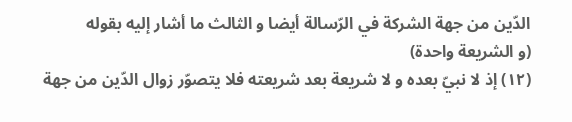الدّين من جهة الشركة في الرّسالة أيضا و الثالث ما أشار إليه بقوله
(و الشريعة واحدة)
(١٢) إذ لا نبيّ بعده و لا شريعة بعد شريعته فلا يتصوّر زوال الدّين من جهة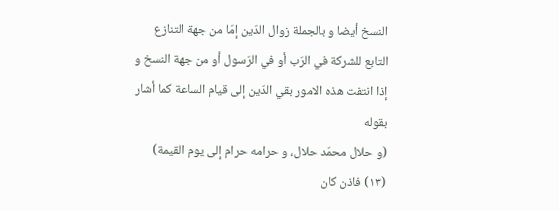النسخ أيضا و بالجملة زوال الدّين إمّا من جهة التنازع التابع للشركة في الرّب أو في الرّسول أو من جهة النسخ و إذا انتفت هذه الامور بقي الدّين إلى قيام الساعة كما أشار بقوله
(و حلال محمّد حلال، و حرامه حرام إلى يوم القيمة)
(١٣) فاذن كان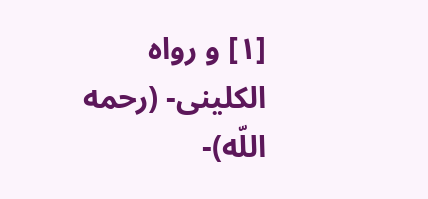[١] و رواه الكلينى- (رحمه اللّه)-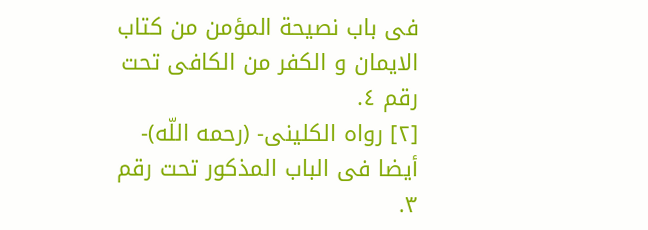فى باب نصيحة المؤمن من كتاب الايمان و الكفر من الكافى تحت رقم ٤.
[٢] رواه الكلينى- (رحمه اللّه)- أيضا فى الباب المذكور تحت رقم ٣.